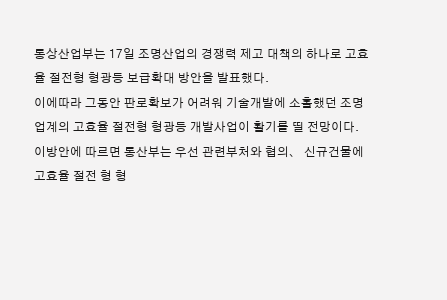통상산업부는 17일 조명산업의 경쟁력 제고 대책의 하나로 고효율 절전형 형광등 보급확대 방안을 발표했다.
이에따라 그동안 판로확보가 어려워 기술개발에 소홀했던 조명업계의 고효율 절전형 형광등 개발사업이 활기를 띨 전망이다.
이방안에 따르면 통산부는 우선 관련부처와 협의、 신규건물에 고효율 절전 형 형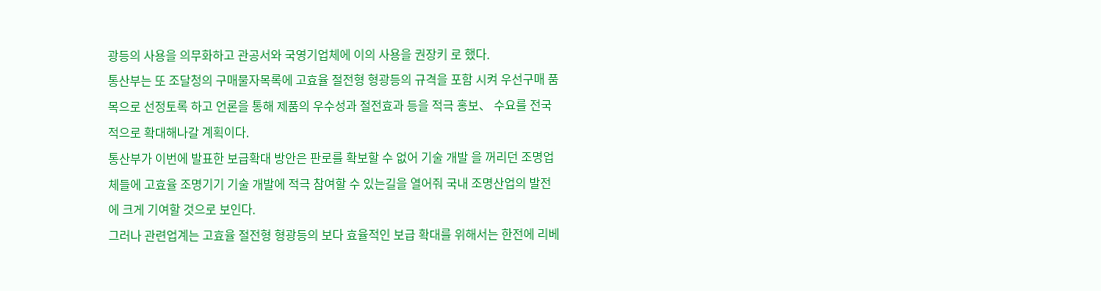광등의 사용을 의무화하고 관공서와 국영기업체에 이의 사용을 권장키 로 했다.
통산부는 또 조달청의 구매물자목록에 고효율 절전형 형광등의 규격을 포함 시켜 우선구매 품목으로 선정토록 하고 언론을 통해 제품의 우수성과 절전효과 등을 적극 홍보、 수요를 전국적으로 확대해나갈 계획이다.
통산부가 이번에 발표한 보급확대 방안은 판로를 확보할 수 없어 기술 개발 을 꺼리던 조명업체들에 고효율 조명기기 기술 개발에 적극 참여할 수 있는길을 열어줘 국내 조명산업의 발전에 크게 기여할 것으로 보인다.
그러나 관련업계는 고효율 절전형 형광등의 보다 효율적인 보급 확대를 위해서는 한전에 리베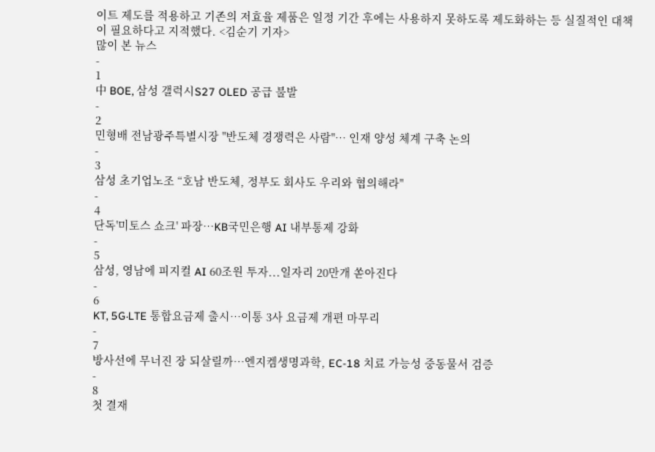이트 제도를 적용하고 기존의 저효율 제품은 일정 기간 후에는 사용하지 못하도록 제도화하는 등 실질적인 대책이 필요하다고 지적했다. <김순기 기자>
많이 본 뉴스
-
1
中 BOE, 삼성 갤럭시S27 OLED 공급 불발
-
2
민형배 전남광주특별시장 "반도체 경쟁력은 사람"… 인재 양성 체계 구축 논의
-
3
삼성 초기업노조 “호남 반도체, 정부도 회사도 우리와 협의해라"
-
4
단독'미토스 쇼크' 파장…KB국민은행 AI 내부통제 강화
-
5
삼성, 영남에 피지컬 AI 60조원 투자...일자리 20만개 쏟아진다
-
6
KT, 5G·LTE 통합요금제 출시…이통 3사 요금제 개편 마무리
-
7
방사선에 무너진 장 되살릴까…엔지켐생명과학, EC-18 치료 가능성 중동물서 검증
-
8
첫 결재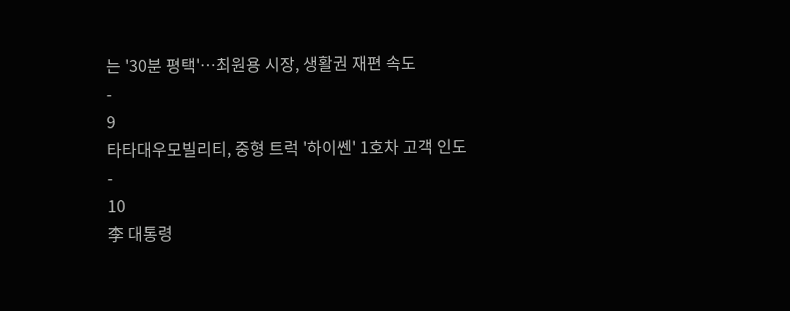는 '30분 평택'…최원용 시장, 생활권 재편 속도
-
9
타타대우모빌리티, 중형 트럭 '하이쎈' 1호차 고객 인도
-
10
李 대통령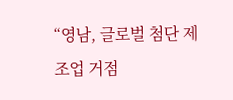“영남, 글로벌 첨단 제조업 거점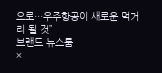으로…우주항공이 새로운 먹거리 될 것”
브랜드 뉴스룸
×